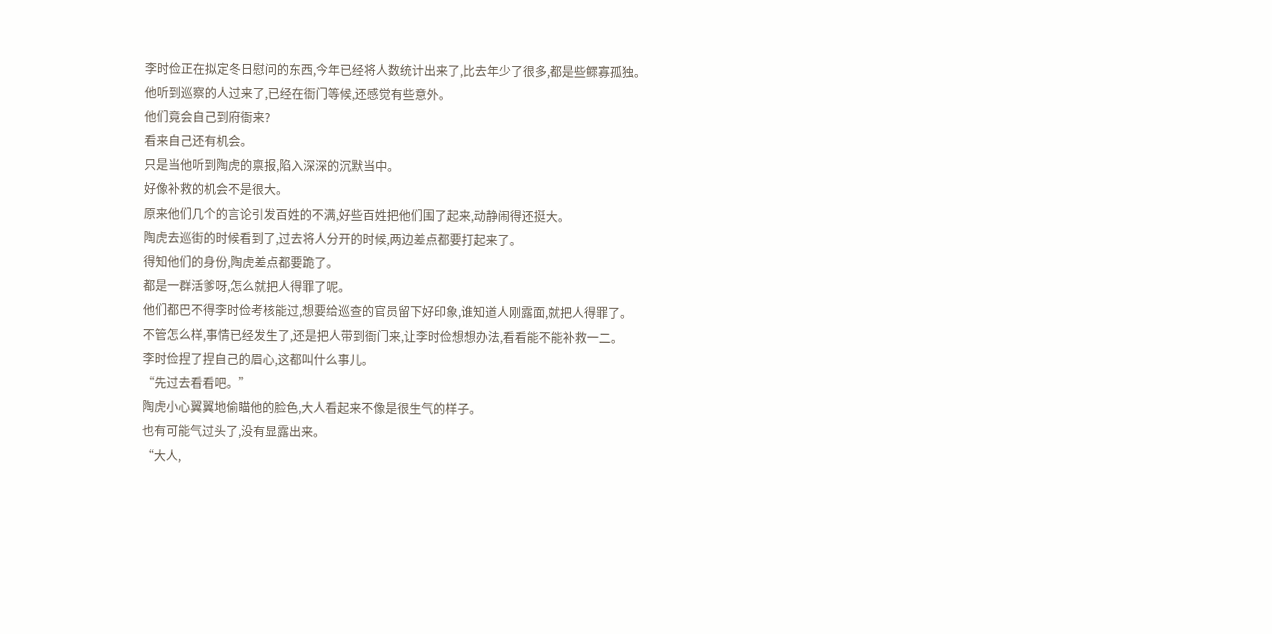李时俭正在拟定冬日慰问的东西,今年已经将人数统计出来了,比去年少了很多,都是些鳏寡孤独。
他听到巡察的人过来了,已经在衙门等候,还感觉有些意外。
他们竟会自己到府衙来?
看来自己还有机会。
只是当他听到陶虎的禀报,陷入深深的沉默当中。
好像补救的机会不是很大。
原来他们几个的言论引发百姓的不满,好些百姓把他们围了起来,动静闹得还挺大。
陶虎去巡街的时候看到了,过去将人分开的时候,两边差点都要打起来了。
得知他们的身份,陶虎差点都要跪了。
都是一群活爹呀,怎么就把人得罪了呢。
他们都巴不得李时俭考核能过,想要给巡查的官员留下好印象,谁知道人刚露面,就把人得罪了。
不管怎么样,事情已经发生了,还是把人带到衙门来,让李时俭想想办法,看看能不能补救一二。
李时俭捏了捏自己的眉心,这都叫什么事儿。
“先过去看看吧。”
陶虎小心翼翼地偷瞄他的脸色,大人看起来不像是很生气的样子。
也有可能气过头了,没有显露出来。
“大人,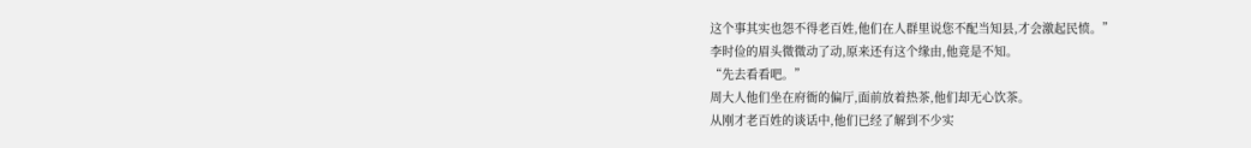这个事其实也怨不得老百姓,他们在人群里说您不配当知县,才会激起民愤。”
李时俭的眉头微微动了动,原来还有这个缘由,他竟是不知。
“先去看看吧。”
周大人他们坐在府衙的偏厅,面前放着热茶,他们却无心饮茶。
从刚才老百姓的谈话中,他们已经了解到不少实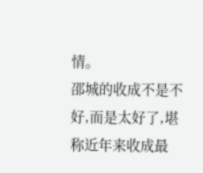情。
邵城的收成不是不好,而是太好了,堪称近年来收成最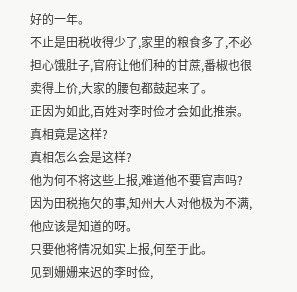好的一年。
不止是田税收得少了,家里的粮食多了,不必担心饿肚子,官府让他们种的甘蔗,番椒也很卖得上价,大家的腰包都鼓起来了。
正因为如此,百姓对李时俭才会如此推崇。
真相竟是这样?
真相怎么会是这样?
他为何不将这些上报,难道他不要官声吗?
因为田税拖欠的事,知州大人对他极为不满,他应该是知道的呀。
只要他将情况如实上报,何至于此。
见到姗姗来迟的李时俭,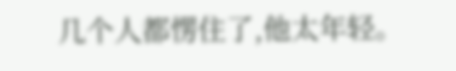几个人都愣住了,他太年轻。